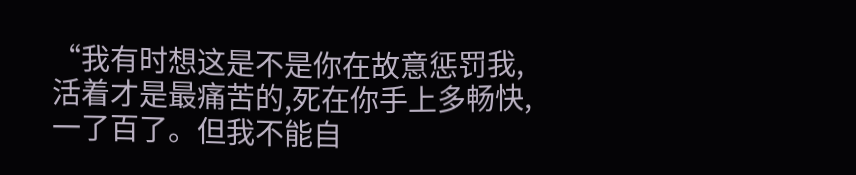“我有时想这是不是你在故意惩罚我,活着才是最痛苦的,死在你手上多畅快,一了百了。但我不能自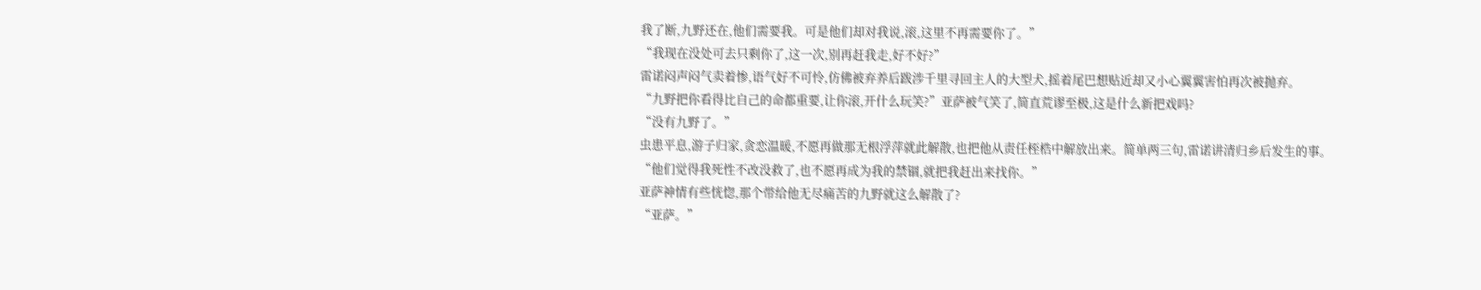我了断,九野还在,他们需要我。可是他们却对我说,滚,这里不再需要你了。”
“我现在没处可去只剩你了,这一次,别再赶我走,好不好?”
雷诺闷声闷气卖着惨,语气好不可怜,仿佛被弃养后跋涉千里寻回主人的大型犬,摇着尾巴想贴近却又小心翼翼害怕再次被抛弃。
“九野把你看得比自己的命都重要,让你滚,开什么玩笑?”亚萨被气笑了,简直荒谬至极,这是什么新把戏吗?
“没有九野了。”
虫患平息,游子归家,贪恋温暖,不愿再做那无根浮萍就此解散,也把他从责任桎梏中解放出来。简单两三句,雷诺讲清归乡后发生的事。
“他们觉得我死性不改没救了,也不愿再成为我的禁锢,就把我赶出来找你。”
亚萨神情有些恍惚,那个带给他无尽痛苦的九野就这么解散了?
“亚萨。”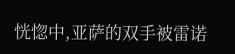恍惚中,亚萨的双手被雷诺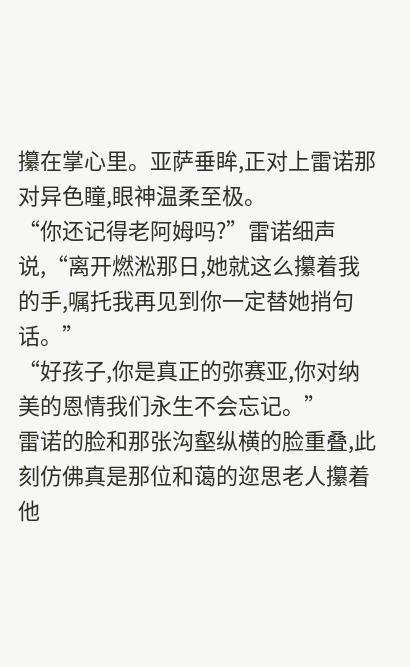攥在掌心里。亚萨垂眸,正对上雷诺那对异色瞳,眼神温柔至极。
“你还记得老阿姆吗?”雷诺细声说,“离开燃淞那日,她就这么攥着我的手,嘱托我再见到你一定替她捎句话。”
“好孩子,你是真正的弥赛亚,你对纳美的恩情我们永生不会忘记。”
雷诺的脸和那张沟壑纵横的脸重叠,此刻仿佛真是那位和蔼的迩思老人攥着他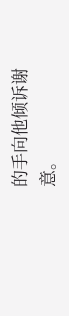的手向他倾诉谢意。